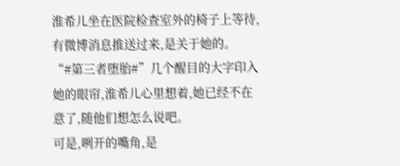淮希儿坐在医院检查室外的椅子上等待,有微博消息推送过来,是关于她的。
“#第三者堕胎#”几个醒目的大字印入她的眼帘,淮希儿心里想着,她已经不在意了,随他们想怎么说吧。
可是,咧开的嘴角,是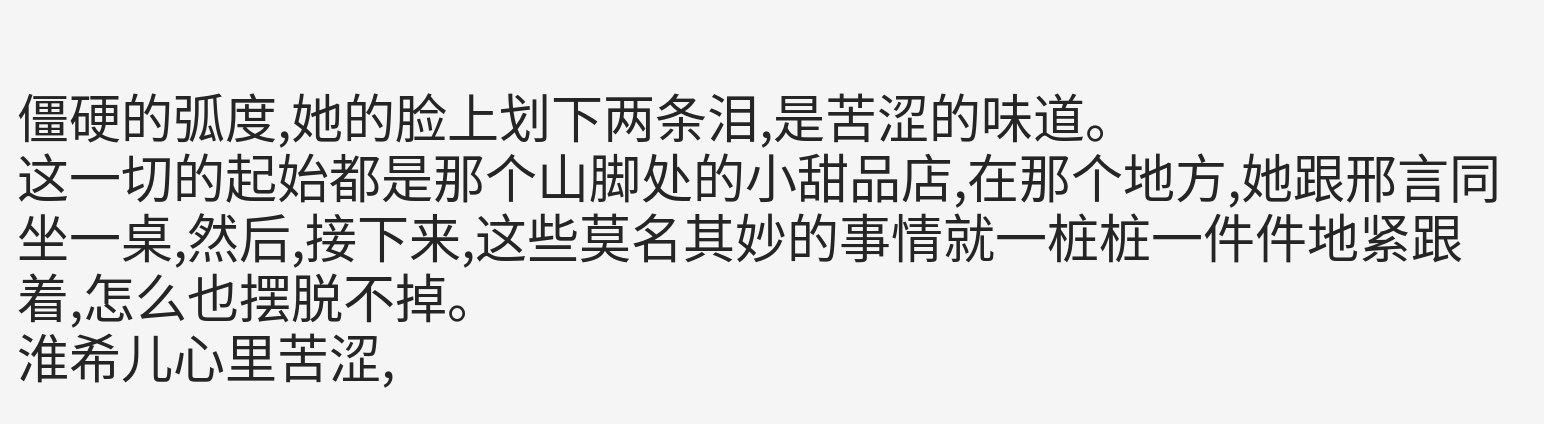僵硬的弧度,她的脸上划下两条泪,是苦涩的味道。
这一切的起始都是那个山脚处的小甜品店,在那个地方,她跟邢言同坐一桌,然后,接下来,这些莫名其妙的事情就一桩桩一件件地紧跟着,怎么也摆脱不掉。
淮希儿心里苦涩,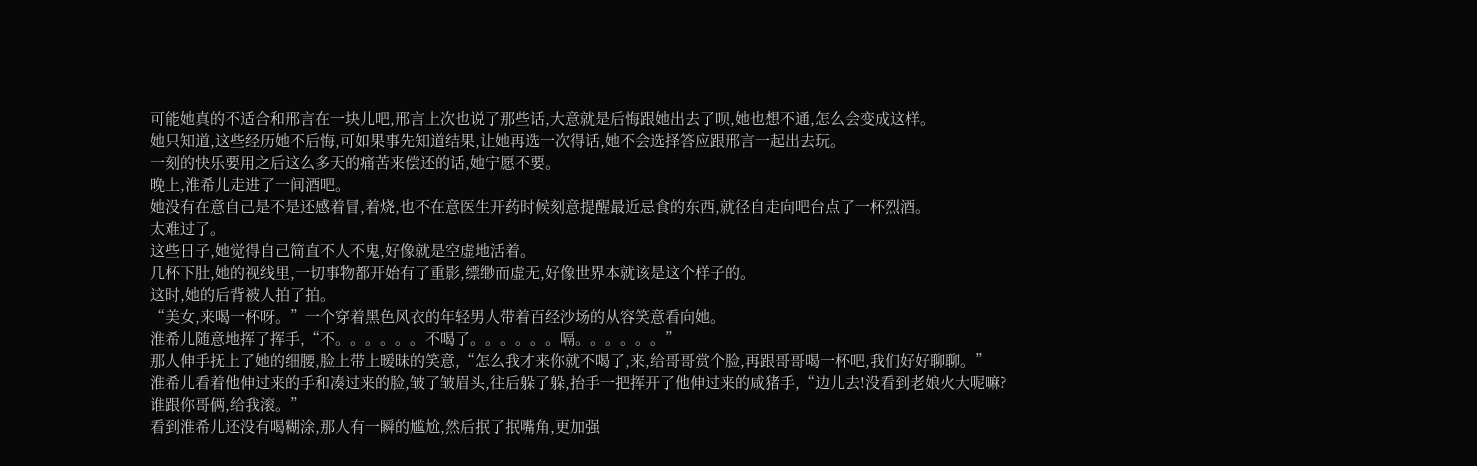可能她真的不适合和邢言在一块儿吧,邢言上次也说了那些话,大意就是后悔跟她出去了呗,她也想不通,怎么会变成这样。
她只知道,这些经历她不后悔,可如果事先知道结果,让她再选一次得话,她不会选择答应跟邢言一起出去玩。
一刻的快乐要用之后这么多天的痛苦来偿还的话,她宁愿不要。
晚上,淮希儿走进了一间酒吧。
她没有在意自己是不是还感着冒,着烧,也不在意医生开药时候刻意提醒最近忌食的东西,就径自走向吧台点了一杯烈酒。
太难过了。
这些日子,她觉得自己简直不人不鬼,好像就是空虚地活着。
几杯下肚,她的视线里,一切事物都开始有了重影,缥缈而虚无,好像世界本就该是这个样子的。
这时,她的后背被人拍了拍。
“美女,来喝一杯呀。”一个穿着黑色风衣的年轻男人带着百经沙场的从容笑意看向她。
淮希儿随意地挥了挥手,“不。。。。。。不喝了。。。。。。嗝。。。。。。”
那人伸手抚上了她的细腰,脸上带上暧昧的笑意,“怎么我才来你就不喝了,来,给哥哥赏个脸,再跟哥哥喝一杯吧,我们好好聊聊。”
淮希儿看着他伸过来的手和凑过来的脸,皱了皱眉头,往后躲了躲,抬手一把挥开了他伸过来的咸猪手,“边儿去!没看到老娘火大呢嘛?谁跟你哥俩,给我滚。”
看到淮希儿还没有喝糊涂,那人有一瞬的尴尬,然后抿了抿嘴角,更加强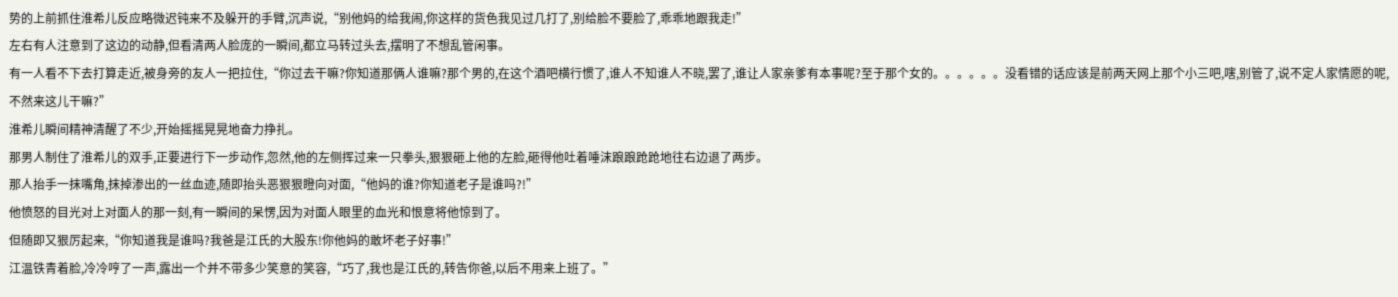势的上前抓住淮希儿反应略微迟钝来不及躲开的手臂,沉声说,“别他妈的给我闹,你这样的货色我见过几打了,别给脸不要脸了,乖乖地跟我走!”
左右有人注意到了这边的动静,但看清两人脸庞的一瞬间,都立马转过头去,摆明了不想乱管闲事。
有一人看不下去打算走近,被身旁的友人一把拉住,“你过去干嘛?你知道那俩人谁嘛?那个男的,在这个酒吧横行惯了,谁人不知谁人不晓,罢了,谁让人家亲爹有本事呢?至于那个女的。。。。。。没看错的话应该是前两天网上那个小三吧,嗐,别管了,说不定人家情愿的呢,不然来这儿干嘛?”
淮希儿瞬间精神清醒了不少,开始摇摇晃晃地奋力挣扎。
那男人制住了淮希儿的双手,正要进行下一步动作,忽然,他的左侧挥过来一只拳头,狠狠砸上他的左脸,砸得他吐着唾沫踉踉跄跄地往右边退了两步。
那人抬手一抹嘴角,抹掉渗出的一丝血迹,随即抬头恶狠狠瞪向对面,“他妈的谁?你知道老子是谁吗?!”
他愤怒的目光对上对面人的那一刻,有一瞬间的呆愣,因为对面人眼里的血光和恨意将他惊到了。
但随即又狠厉起来,“你知道我是谁吗?我爸是江氏的大股东!你他妈的敢坏老子好事!”
江温铁青着脸,冷冷哼了一声,露出一个并不带多少笑意的笑容,“巧了,我也是江氏的,转告你爸,以后不用来上班了。”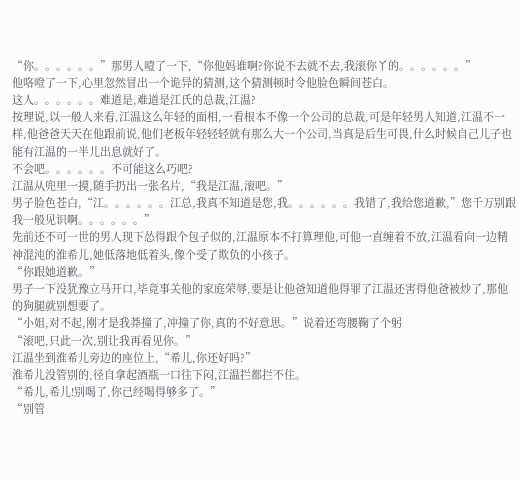“你。。。。。。”那男人噎了一下,“你他妈谁啊?你说不去就不去,我滚你丫的。。。。。。”
他咯噔了一下,心里忽然冒出一个诡异的猜测,这个猜测顿时令他脸色瞬间苍白。
这人。。。。。。难道是,难道是江氏的总裁,江温?
按理说,以一般人来看,江温这么年轻的面相,一看根本不像一个公司的总裁,可是年轻男人知道,江温不一样,他爸爸天天在他跟前说,他们老板年轻轻轻就有那么大一个公司,当真是后生可畏,什么时候自己儿子也能有江温的一半儿出息就好了。
不会吧。。。。。。不可能这么巧吧?
江温从兜里一摸,随手扔出一张名片,“我是江温,滚吧。”
男子脸色苍白,“江。。。。。。江总,我真不知道是您,我。。。。。。我错了,我给您道歉,”您千万别跟我一般见识啊。。。。。。”
先前还不可一世的男人现下怂得跟个包子似的,江温原本不打算理他,可他一直缠着不放,江温看向一边精神混沌的淮希儿,她低落地低着头,像个受了欺负的小孩子。
“你跟她道歉。”
男子一下没犹豫立马开口,毕竟事关他的家庭荣辱,要是让他爸知道他得罪了江温还害得他爸被炒了,那他的狗腿就别想要了。
“小姐,对不起,刚才是我莽撞了,冲撞了你,真的不好意思。”说着还弯腰鞠了个躬
“滚吧,只此一次,别让我再看见你。”
江温坐到淮希儿旁边的座位上,“希儿,你还好吗?”
淮希儿没管别的,径自拿起酒瓶一口往下闷,江温拦都拦不住。
“希儿,希儿!别喝了,你已经喝得够多了。”
“别管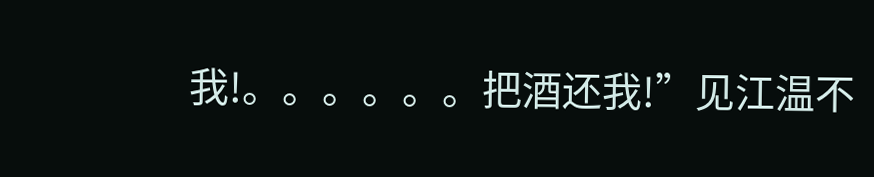我!。。。。。。把酒还我!”见江温不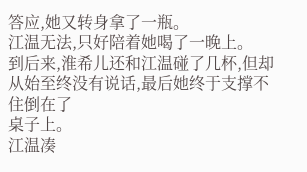答应,她又转身拿了一瓶。
江温无法,只好陪着她喝了一晚上。
到后来,淮希儿还和江温碰了几杯,但却从始至终没有说话,最后她终于支撑不住倒在了
桌子上。
江温凑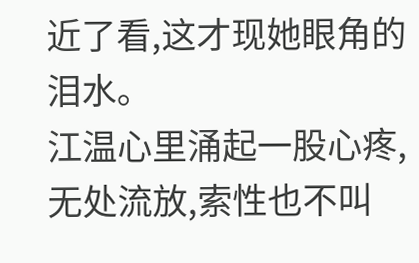近了看,这才现她眼角的泪水。
江温心里涌起一股心疼,无处流放,索性也不叫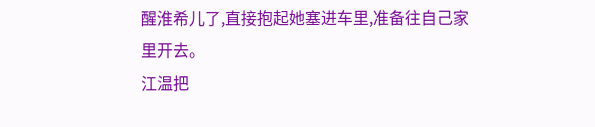醒淮希儿了,直接抱起她塞进车里,准备往自己家里开去。
江温把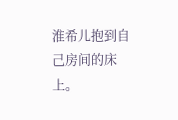淮希儿抱到自己房间的床上。